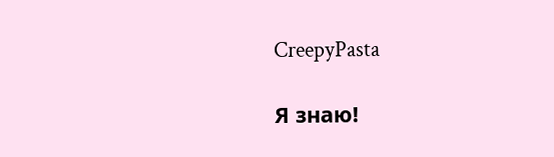CreepyPasta

Я знаю!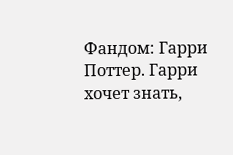Фандом: Гарри Поттер. Гарри хочет знать,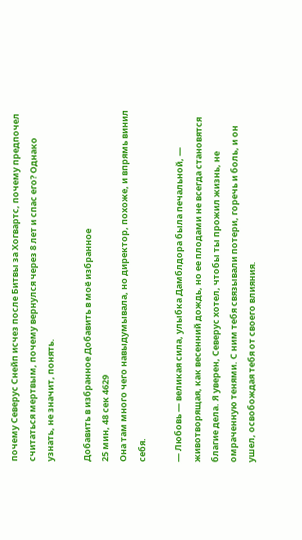почему Северус Снейп исчез после Битвы за Хогвартс, почему предпочел считаться мертвым, почему вернулся через 8 лет и спас его? Однако узнать, не значит, понять.

Добавить в избранное Добавить в моё избранное
25 мин, 48 сек 4629
Она там много чего навыдумывала, но директор, похоже, и впрямь винил себя.

— Любовь — великая сила, улыбка Дамблдора была печальной, — животворящая, как весенний дождь, но ее плодами не всегда становятся благие дела. Я уверен, Северус хотел, чтобы ты прожил жизнь, не омраченную тенями. С ним тебя связывали потери, горечь и боль, и он ушел, освобождая тебя от своего влияния.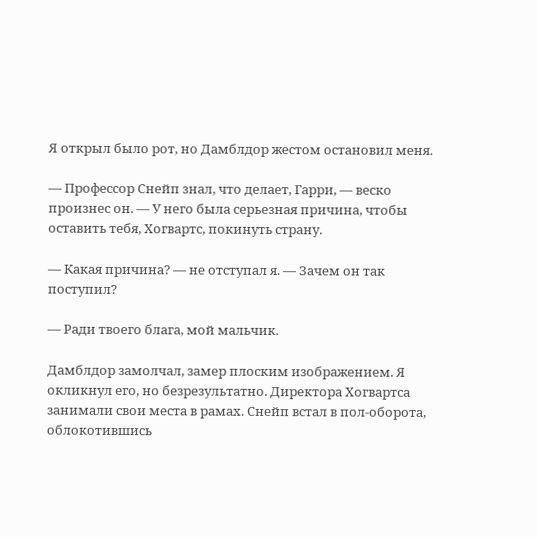Я открыл было рот, но Дамблдор жестом остановил меня.

— Профессор Снейп знал, что делает, Гарри, — веско произнес он. — У него была серьезная причина, чтобы оставить тебя, Хогвартс, покинуть страну.

— Какая причина? — не отступал я. — Зачем он так поступил?

— Ради твоего блага, мой мальчик.

Дамблдор замолчал, замер плоским изображением. Я окликнул его, но безрезультатно. Директора Хогвартса занимали свои места в рамах. Снейп встал в пол-оборота, облокотившись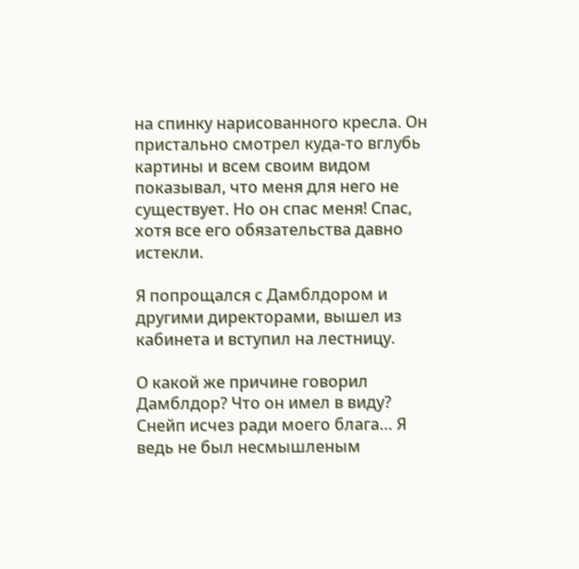на спинку нарисованного кресла. Он пристально смотрел куда-то вглубь картины и всем своим видом показывал, что меня для него не существует. Но он спас меня! Спас, хотя все его обязательства давно истекли.

Я попрощался с Дамблдором и другими директорами, вышел из кабинета и вступил на лестницу.

О какой же причине говорил Дамблдор? Что он имел в виду? Снейп исчез ради моего блага… Я ведь не был несмышленым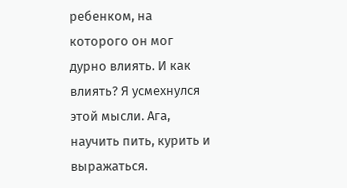ребенком, на которого он мог дурно влиять. И как влиять? Я усмехнулся этой мысли. Ага, научить пить, курить и выражаться.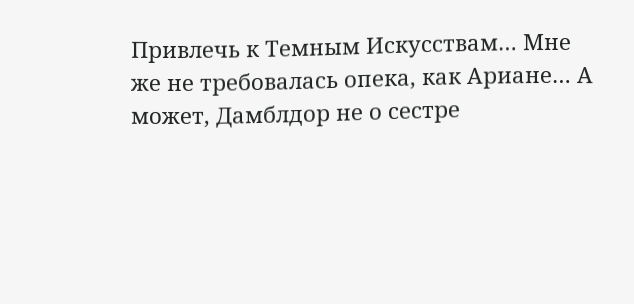Привлечь к Темным Искусствам… Мне же не требовалась опека, как Ариане… А может, Дамблдор не о сестре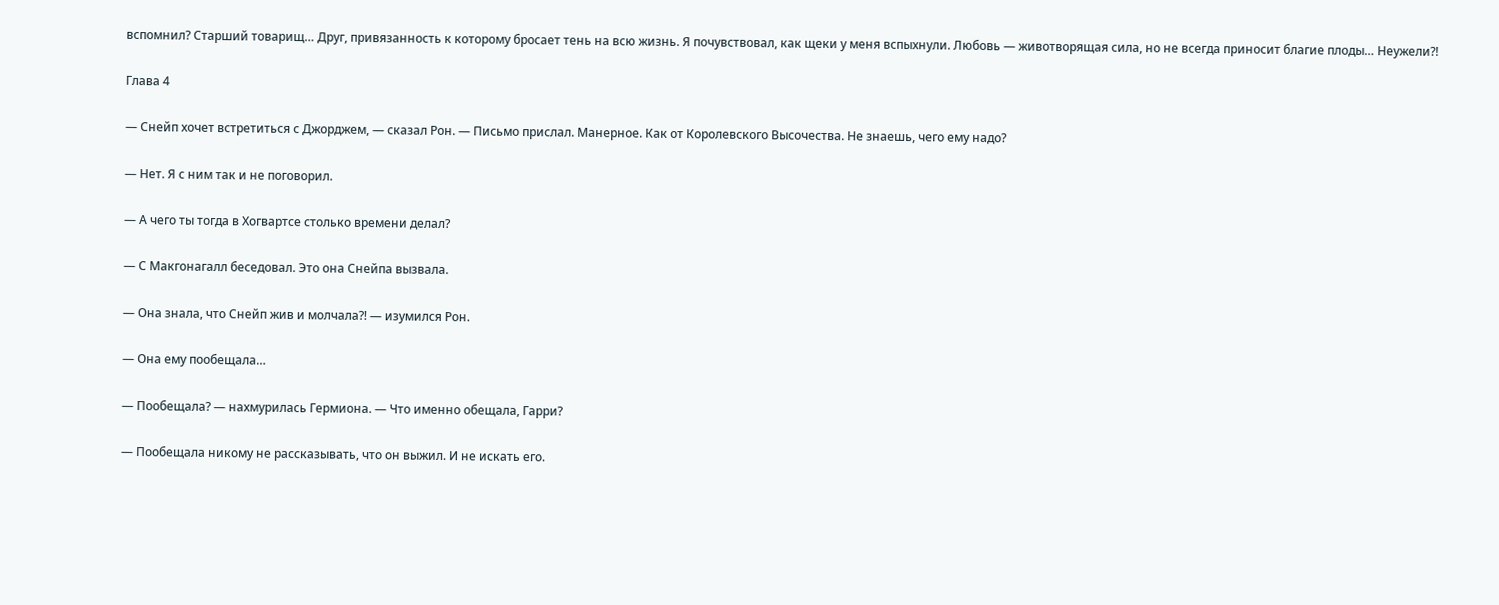вспомнил? Старший товарищ… Друг, привязанность к которому бросает тень на всю жизнь. Я почувствовал, как щеки у меня вспыхнули. Любовь — животворящая сила, но не всегда приносит благие плоды… Неужели?!

Глава 4

— Снейп хочет встретиться с Джорджем, — сказал Рон. — Письмо прислал. Манерное. Как от Королевского Высочества. Не знаешь, чего ему надо?

— Нет. Я с ним так и не поговорил.

— А чего ты тогда в Хогвартсе столько времени делал?

— С Макгонагалл беседовал. Это она Снейпа вызвала.

— Она знала, что Снейп жив и молчала?! — изумился Рон.

— Она ему пообещала…

— Пообещала? — нахмурилась Гермиона. — Что именно обещала, Гарри?

— Пообещала никому не рассказывать, что он выжил. И не искать его.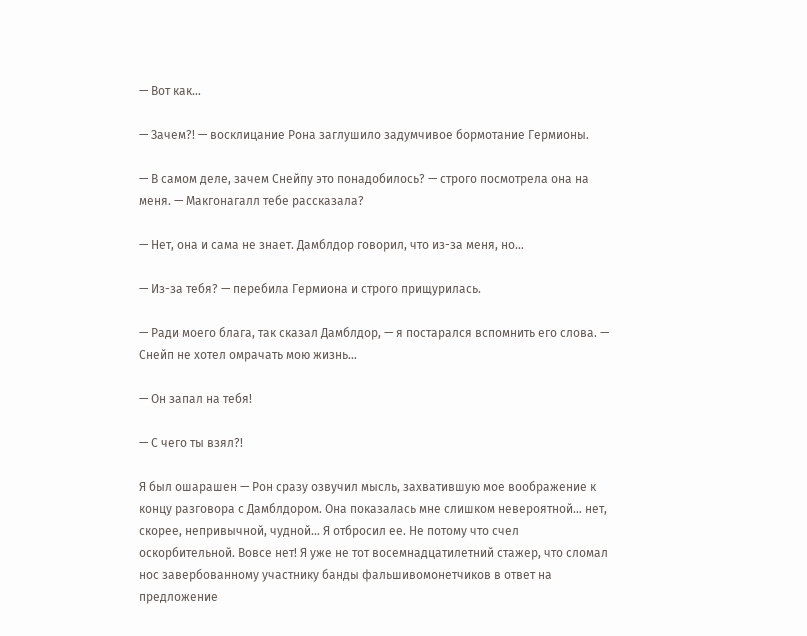— Вот как…

— Зачем?! — восклицание Рона заглушило задумчивое бормотание Гермионы.

— В самом деле, зачем Снейпу это понадобилось? — строго посмотрела она на меня. — Макгонагалл тебе рассказала?

— Нет, она и сама не знает. Дамблдор говорил, что из-за меня, но…

— Из-за тебя? — перебила Гермиона и строго прищурилась.

— Ради моего блага, так сказал Дамблдор, — я постарался вспомнить его слова. — Снейп не хотел омрачать мою жизнь…

— Он запал на тебя!

— С чего ты взял?!

Я был ошарашен — Рон сразу озвучил мысль, захватившую мое воображение к концу разговора с Дамблдором. Она показалась мне слишком невероятной… нет, скорее, непривычной, чудной… Я отбросил ее. Не потому что счел оскорбительной. Вовсе нет! Я уже не тот восемнадцатилетний стажер, что сломал нос завербованному участнику банды фальшивомонетчиков в ответ на предложение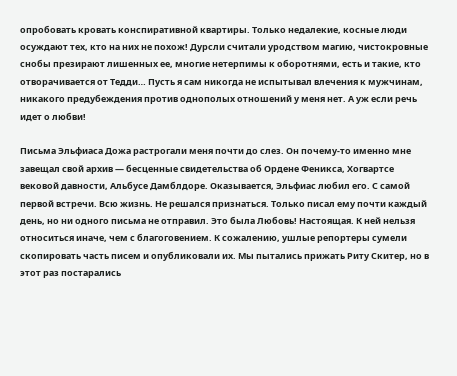опробовать кровать конспиративной квартиры. Только недалекие, косные люди осуждают тех, кто на них не похож! Дурсли считали уродством магию, чистокровные снобы презирают лишенных ее, многие нетерпимы к оборотнями, есть и такие, кто отворачивается от Тедди… Пусть я сам никогда не испытывал влечения к мужчинам, никакого предубеждения против однополых отношений у меня нет. А уж если речь идет о любви!

Письма Эльфиаса Дожа растрогали меня почти до слез. Он почему-то именно мне завещал свой архив — бесценные свидетельства об Ордене Феникса, Хогвартсе вековой давности, Альбусе Дамблдоре. Оказывается, Эльфиас любил его. С самой первой встречи. Всю жизнь. Не решался признаться. Только писал ему почти каждый день, но ни одного письма не отправил. Это была Любовь! Настоящая. К ней нельзя относиться иначе, чем с благоговением. К сожалению, ушлые репортеры сумели скопировать часть писем и опубликовали их. Мы пытались прижать Риту Скитер, но в этот раз постарались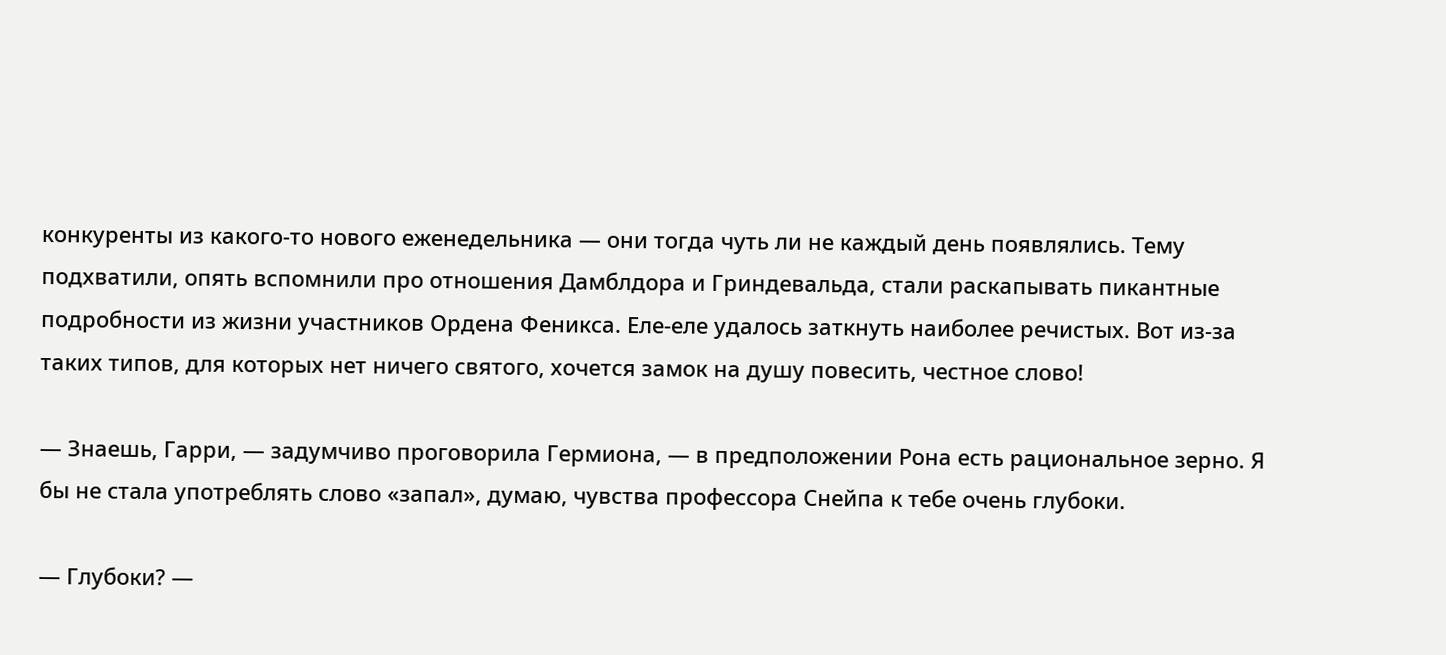конкуренты из какого-то нового еженедельника — они тогда чуть ли не каждый день появлялись. Тему подхватили, опять вспомнили про отношения Дамблдора и Гриндевальда, стали раскапывать пикантные подробности из жизни участников Ордена Феникса. Еле-еле удалось заткнуть наиболее речистых. Вот из-за таких типов, для которых нет ничего святого, хочется замок на душу повесить, честное слово!

— Знаешь, Гарри, — задумчиво проговорила Гермиона, — в предположении Рона есть рациональное зерно. Я бы не стала употреблять слово «запал», думаю, чувства профессора Снейпа к тебе очень глубоки.

— Глубоки? —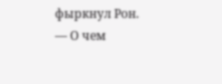фыркнул Рон. — О чем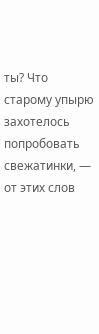ты? Что старому упырю захотелось попробовать свежатинки, — от этих слов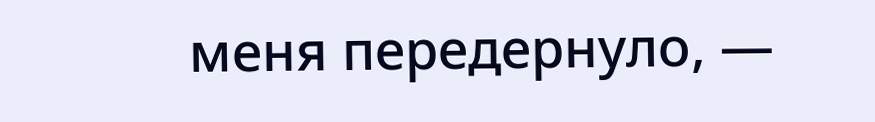меня передернуло, —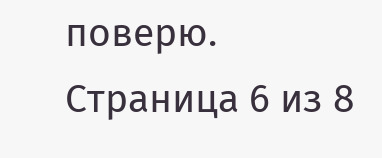поверю.
Страница 6 из 8